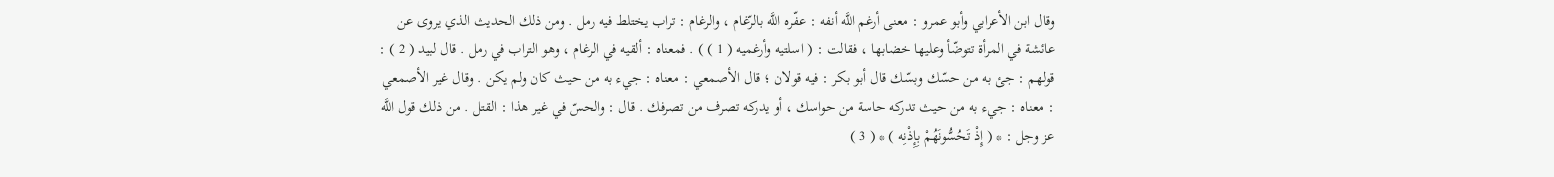وقال ابن الأعرابي وأبو عمرو : معنى أرغم اللَّه أنفه : عفّره اللَّه بالرّغام ، والرغام : تراب يختلط فيه رمل . ومن ذلك الحديث الذي يروى عن عائشة في المرأة تتوضّأ وعليها خضابها ، فقالت : ( اسلتيه وأرغميه ( 1 ) ) . فمعناه : ألقيه في الرغام ، وهو التراب في رمل . قال لبيد ( 2 ) :
قولهم : جئ به من حسّك وبسّك قال أبو بكر : فيه قولان ؛ قال الأصمعي : معناه : جيء به من حيث كان ولم يكن . وقال غير الأصمعي : معناه : جيء به من حيث تدركه حاسة من حواسك ، أو يدركه تصرف من تصرفك . قال : والحسّ في غير هذا : القتل . من ذلك قول اللَّه عز وجل : * ( إِذْ تَحُسُّونَهُمْ بِإِذْنِه ) * ( 3 )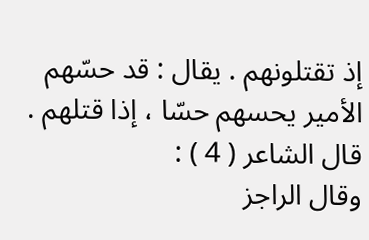إذ تقتلونهم . يقال : قد حسّهم الأمير يحسهم حسّا ، إذا قتلهم . قال الشاعر ( 4 ) :
وقال الراجز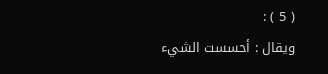( 5 ) :
ويقال : أحسست الشيء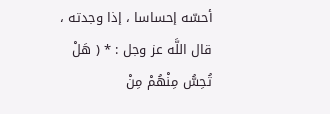أحسّه إحساسا ، إذا وجدته ، قال اللَّه عز وجل : * ( هَلْ تُحِسُّ مِنْهُمْ مِنْ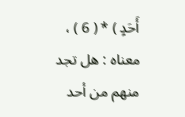أَحَدٍ ) * ( 6 ) ، معناه : هل تجد منهم من أحد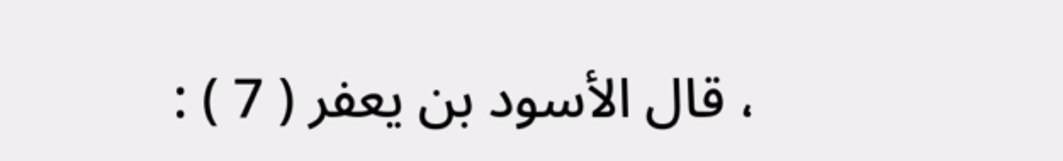، قال الأسود بن يعفر ( 7 ) :